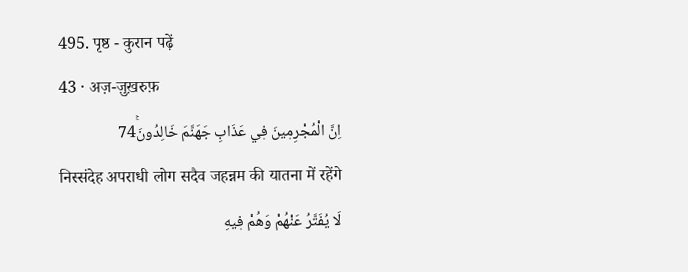495. पृष्ठ - कुरान पढ़ें
43 · अज़-ज़ुख़रुफ़
اِنَّ الْمُجْرِم۪ينَ ف۪ي عَذَابِ جَهَنَّمَ خَالِدُونَۚ74
निस्संदेह अपराधी लोग सदैव जहन्नम की यातना में रहेंगे
لَا يُفَتَّرُ عَنْهُمْ وَهُمْ ف۪يهِ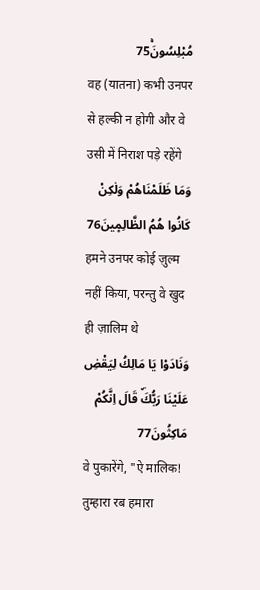مُبْلِسُونَۚ75
वह (यातना) कभी उनपर से हल्की न होगी और वे उसी में निराश पड़े रहेंगे
وَمَا ظَلَمْنَاهُمْ وَلٰكِنْ كَانُوا هُمُ الظَّالِم۪ينَ76
हमने उनपर कोई ज़ुल्म नहीं किया, परन्तु वे खुद ही ज़ालिम थे
وَنَادَوْا يَا مَالِكُ لِيَقْضِ عَلَيْنَا رَبُّكَۜ قَالَ اِنَّكُمْ مَاكِثُونَ77
वे पुकारेंगे, "ऐ मालिक! तुम्हारा रब हमारा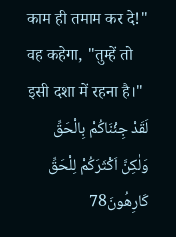काम ही तमाम कर दे!" वह कहेगा, "तुम्हें तो इसी दशा में रहना है।"
لَقَدْ جِئْنَاكُمْ بِالْحَقِّ وَلٰكِنَّ اَكْثَرَكُمْ لِلْحَقِّ كَارِهُونَ78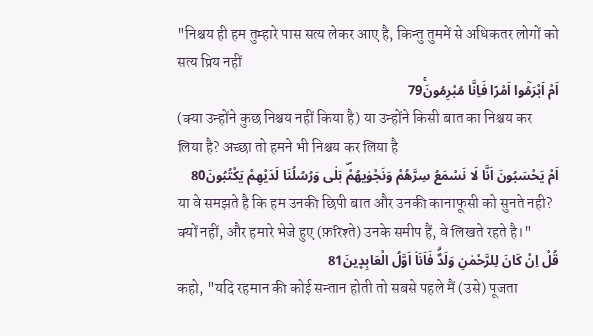"निश्चय ही हम तुम्हारे पास सत्य लेकर आए है, किन्तु तुममें से अधिकतर लोगों को सत्य प्रिय नहीं
اَمْ اَبْرَمُٓوا اَمْرًا فَاِنَّا مُبْرِمُونَۚ79
(क्या उन्होंने कुछ निश्चय नहीं किया है) या उन्होंने किसी बात का निश्चय कर लिया है? अच्छा तो हमने भी निश्चय कर लिया है
اَمْ يَحْسَبُونَ اَنَّا لَا نَسْمَعُ سِرَّهُمْ وَنَجْوٰيهُمْۜ بَلٰى وَرُسُلُنَا لَدَيْهِمْ يَكْتُبُونَ80
या वे समझते है कि हम उनकी छिपी बात और उनकी कानाफूसी को सुनते नही? क्यों नहीं, और हमारे भेजे हुए (फ़रिश्ते) उनके समीप हैं, वे लिखते रहते है।"
قُلْ اِنْ كَانَ لِلرَّحْمٰنِ وَلَدٌۗ فَاَنَا۬ اَوَّلُ الْعَابِد۪ينَ81
कहो, "यदि रहमान की कोई सन्तान होती तो सबसे पहले मैं (उसे) पूजता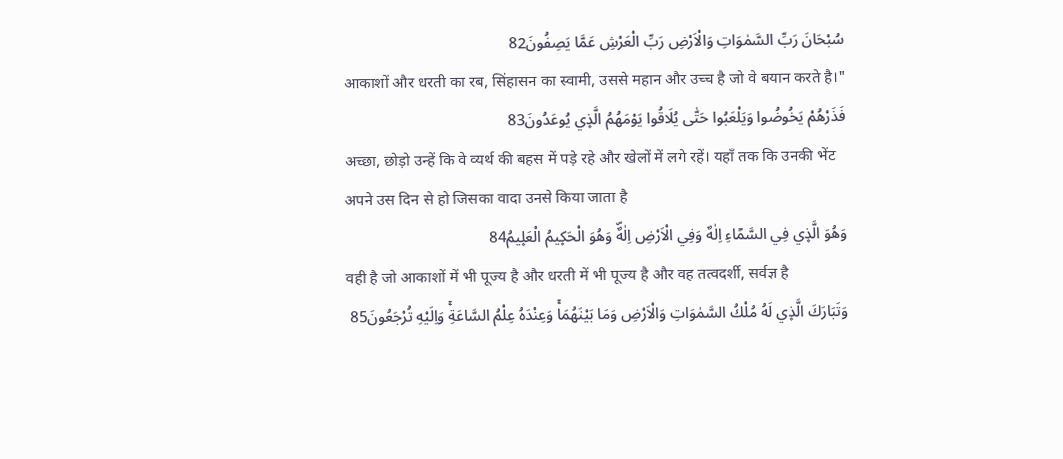سُبْحَانَ رَبِّ السَّمٰوَاتِ وَالْاَرْضِ رَبِّ الْعَرْشِ عَمَّا يَصِفُونَ82
आकाशों और धरती का रब, सिंहासन का स्वामी, उससे महान और उच्च है जो वे बयान करते है।"
فَذَرْهُمْ يَخُوضُوا وَيَلْعَبُوا حَتّٰى يُلَاقُوا يَوْمَهُمُ الَّذ۪ي يُوعَدُونَ83
अच्छा, छोड़ो उन्हें कि वे व्यर्थ की बहस में पड़े रहे और खेलों में लगे रहें। यहाँ तक कि उनकी भेंट अपने उस दिन से हो जिसका वादा उनसे किया जाता है
وَهُوَ الَّذ۪ي فِي السَّمَٓاءِ اِلٰهٌ وَفِي الْاَرْضِ اِلٰهٌۜ وَهُوَ الْحَك۪يمُ الْعَل۪يمُ84
वही है जो आकाशों में भी पूज्य है और धरती में भी पूज्य है और वह तत्वदर्शी, सर्वज्ञ है
وَتَبَارَكَ الَّذ۪ي لَهُ مُلْكُ السَّمٰوَاتِ وَالْاَرْضِ وَمَا بَيْنَهُمَاۚ وَعِنْدَهُ عِلْمُ السَّاعَةِۚ وَاِلَيْهِ تُرْجَعُونَ85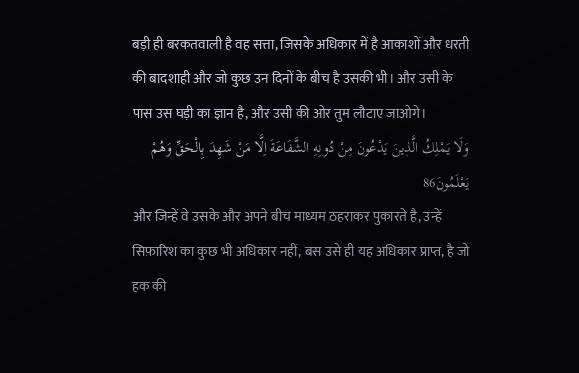बड़ी ही बरकतवाली है वह सत्ता, जिसके अधिकार में है आकाशों और धरती की बादशाही और जो कुछ उन दिनों के बीच है उसकी भी। और उसी के पास उस घड़ी का ज्ञान है, और उसी की ओर तुम लौटाए जाओगे।
وَلَا يَمْلِكُ الَّذ۪ينَ يَدْعُونَ مِنْ دُونِهِ الشَّفَاعَةَ اِلَّا مَنْ شَهِدَ بِالْحَقِّ وَهُمْ يَعْلَمُونَ86
और जिन्हें वे उसके और अपने बीच माध्यम ठहराकर पुकारते है, उन्हें सिफ़ारिश का कुछ भी अधिकार नहीं, बस उसे ही यह अधिकार प्राप्त, है जो हक की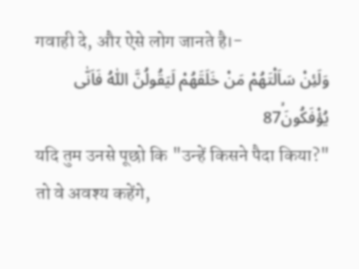गवाही दे, और ऐसे लोग जानते है।-
وَلَئِنْ سَاَلْتَهُمْ مَنْ خَلَقَهُمْ لَيَقُولُنَّ اللّٰهُ فَاَنّٰى يُؤْفَكُونَۙ87
यदि तुम उनसे पूछो कि "उन्हें किसने पैदा किया?" तो वे अवश्य कहेंगे,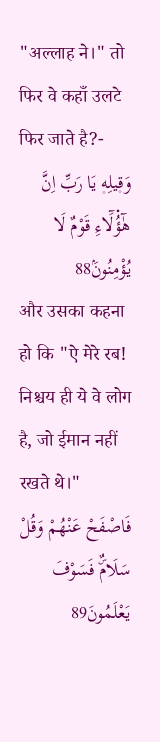"अल्लाह ने।" तो फिर वे कहाँ उलटे फिर जाते है?-
وَق۪يلِه۪ يَا رَبِّ اِنَّ هٰٓؤُ۬لَٓاءِ قَوْمٌ لَا يُؤْمِنُونَۢ88
और उसका कहना हो कि "ऐ मेरे रब! निश्चय ही ये वे लोग है, जो ईमान नहीं रखते थे।"
فَاصْفَحْ عَنْهُمْ وَقُلْ سَلَامٌۜ فَسَوْفَ يَعْلَمُونَ89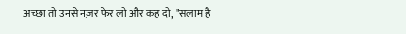अच्छा तो उनसे नज़र फेर लो और कह दो, "सलाम है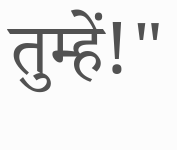तुम्हें!"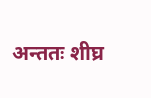अन्ततः शीघ्र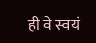ही वे स्वयं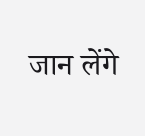जान लेंगे